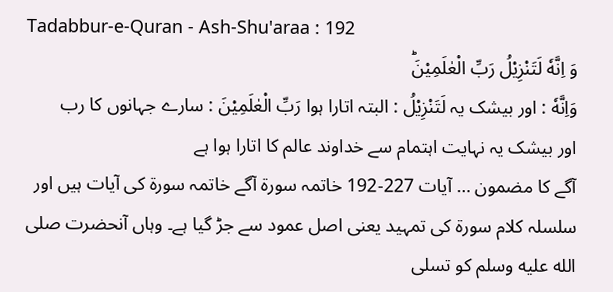Tadabbur-e-Quran - Ash-Shu'araa : 192
وَ اِنَّهٗ لَتَنْزِیْلُ رَبِّ الْعٰلَمِیْنَؕ
وَاِنَّهٗ : اور بیشک یہ لَتَنْزِيْلُ : البتہ اتارا ہوا رَبِّ الْعٰلَمِيْنَ : سارے جہانوں کا رب
اور بیشک یہ نہایت اہتمام سے خداوند عالم کا اتارا ہوا ہے
آگے کا مضمون … آیات 227-192 خاتمہ سورة آگے خاتمہ سورة کی آیات ہیں اور سلسلہ کلام سورة کی تمہید یعنی اصل عمود سے جڑ گیا ہے۔ وہاں آنحضرت صلى الله عليه وسلم کو تسلی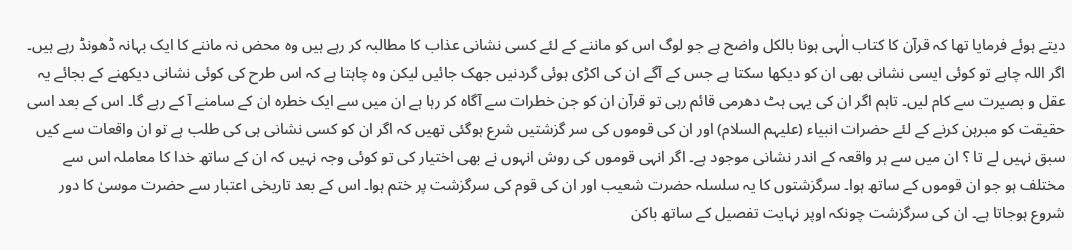دیتے ہوئے فرمایا تھا کہ قرآن کا کتاب الٰہی ہونا بالکل واضح ہے جو لوگ اس کو ماننے کے لئے کسی نشانی عذاب کا مطالبہ کر رہے ہیں وہ محض نہ ماننے کا ایک بہانہ ڈھونڈ رہے ہیں۔ اگر اللہ چاہے تو کوئی ایسی نشانی بھی ان کو دیکھا سکتا ہے جس کے آگے ان کی اکڑی ہوئی گردنیں جھک جائیں لیکن وہ چاہتا ہے کہ اس طرح کی کوئی نشانی دیکھنے کے بجائے یہ عقل و بصیرت سے کام لیں۔ تاہم اگر ان کی یہی ہٹ دھرمی قائم رہی تو قرآن ان کو جن خطرات سے آگاہ کر رہا ہے ان میں سے ایک خطرہ ان کے سامنے آ کے رہے گا۔ اس کے بعد اسی حقیقت کو مبرہن کرنے کے لئے حضرات انبیاء (علیہم السلام) اور ان کی قوموں کی سر گزشتیں شرع ہوگئی تھیں کہ اگر ان کو کسی نشانی ہی کی طلب ہے تو ان واقعات سے کیں سبق نہیں لے تا ؟ ان میں سے ہر واقعہ کے اندر نشانی موجود ہے۔ اگر انہی قوموں کی روش انہوں نے بھی اختیار کی تو کوئی وجہ نہیں کہ ان کے ساتھ خدا کا معاملہ اس سے مختلف ہو جو ان قوموں کے ساتھ ہوا۔ سرگزشتوں کا یہ سلسلہ حضرت شعیب اور ان کی قوم کی سرگزشت پر ختم ہوا۔ اس کے بعد تاریخی اعتبار سے حضرت موسیٰ کا دور شروع ہوجاتا ہے۔ ان کی سرگزشت چونکہ اوپر نہایت تفصیل کے ساتھ باکن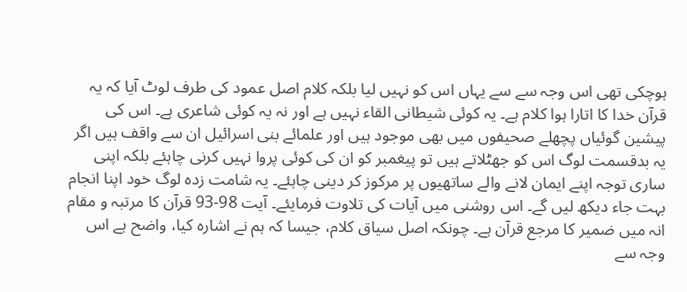ہوچکی تھی اس وجہ سے سے یہاں اس کو نہیں لیا بلکہ کلام اصل عمود کی طرف لوٹ آیا کہ یہ قرآن خدا کا اتارا ہوا کلام ہے۔ یہ کوئی شیطانی القاء نہیں ہے اور نہ یہ کوئی شاعری ہے۔ اس کی پیشین گوئیاں پچھلے صحیفوں میں بھی موجود ہیں اور علمائے بنی اسرائیل ان سے واقف ہیں اگر یہ بدقسمت لوگ اس کو جھٹلاتے ہیں تو پیغمبر کو ان کی کوئی پروا نہیں کرنی چاہئے بلکہ اپنی ساری توجہ اپنے ایمان لانے والے ساتھیوں پر مرکوز کر دینی چاہئے۔ یہ شامت زدہ لوگ خود اپنا انجام بہت جاء دیکھ لیں گے۔ اس روشنی میں آیات کی تلاوت فرمایئے۔ آیت 98-93 قرآن کا مرتبہ و مقام انہ میں ضمیر کا مرجع قرآن ہے۔ چونکہ اصل سیاق کلام، جیسا کہ ہم نے اشارہ کیا، واضح ہے اس وجہ سے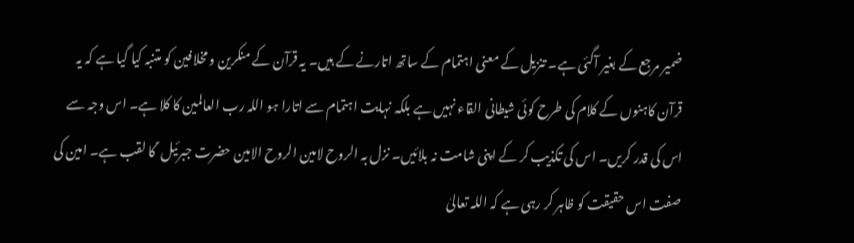ضمیر مرجع کے بغیر آگئی ہے۔ تنزیل کے معنی اہتمام کے ساتھ اتارنے کے ہیں۔ یہ قرآن کے منکرین و مخلافین کو متنبہ کیا گیا ہے کہ یہ قرآن کاہنوں کے کلام کی طرح کوئی شیطانی القاء نہیں ہے بلکہ نہایت اہتمام سے اتارا ہو اللہ رب العالمین کا کلا ہے۔ اس وجہ سے اس کی قدر کریں۔ اس کی تکذیب کر کے اپنی شامت نہ بلائیں۔ نزل بہ الروح لامین الروح الامین حضرت جبرئیل ؑ کا لقب ہے۔ امین کی صفت اس حقیقت کو ظاہر کر رہی ہے کہ اللہ تعالیٰ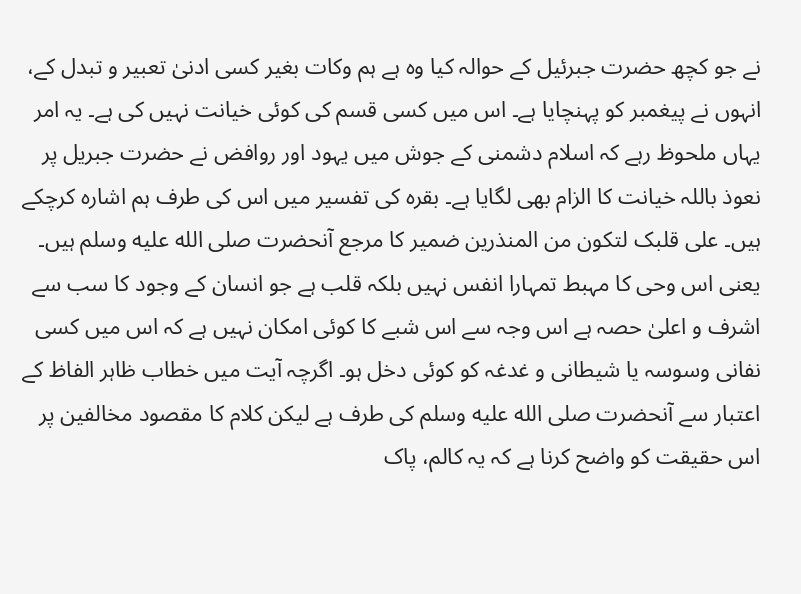نے جو کچھ حضرت جبرئیل کے حوالہ کیا وہ ہے ہم وکات بغیر کسی ادنیٰ تعبیر و تبدل کے، انہوں نے پیغمبر کو پہنچایا ہے۔ اس میں کسی قسم کی کوئی خیانت نہیں کی ہے۔ یہ امر یہاں ملحوظ رہے کہ اسلام دشمنی کے جوش میں یہود اور روافض نے حضرت جبریل پر نعوذ باللہ خیانت کا الزام بھی لگایا ہے۔ بقرہ کی تفسیر میں اس کی طرف ہم اشارہ کرچکے ہیں۔ علی قلبک لتکون من المنذرین ضمیر کا مرجع آنحضرت صلى الله عليه وسلم ہیں۔ یعنی اس وحی کا مہبط تمہارا انفس نہیں بلکہ قلب ہے جو انسان کے وجود کا سب سے اشرف و اعلیٰ حصہ ہے اس وجہ سے اس شبے کا کوئی امکان نہیں ہے کہ اس میں کسی نفانی وسوسہ یا شیطانی و غدغہ کو کوئی دخل ہو۔ اگرچہ آیت میں خطاب ظاہر الفاظ کے اعتبار سے آنحضرت صلى الله عليه وسلم کی طرف ہے لیکن کلام کا مقصود مخالفین پر اس حقیقت کو واضح کرنا ہے کہ یہ کالم، پاک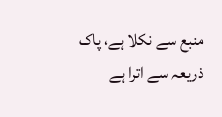منبع سے نکلا ہے، پاک ذریعہ سے اترا ہے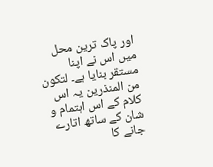اور پاک ترین محل میں اس نے اپنا مستقر بنایا ہے۔ لتکون من المنذرین یہ اس کلام کے اس اہتمام و شان کے ساتھ اتارے جانے کا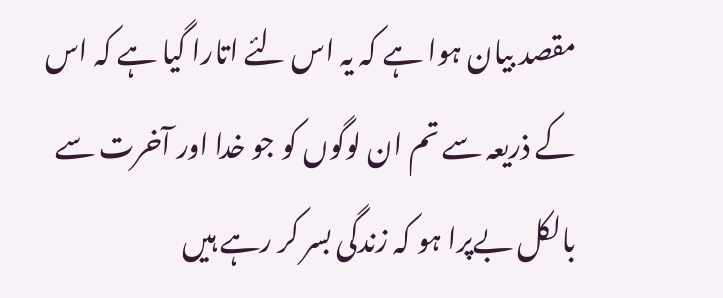مقصد بیان ہوا ہے کہ یہ اس لئے اتارا گیا ہے کہ اس کے ذریعہ سے تم ان لوگوں کو جو خدا اور آخرت سے بالکل بےپرا ہو کہ زندگی بسر کر رہے ہیں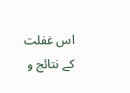اس غفلت کے نتائج و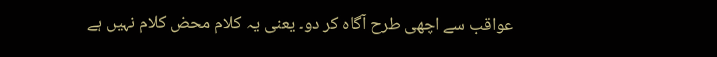عواقب سے اچھی طرح آگاہ کر دو۔ یعنی یہ کلام محض کلام نہیں ہے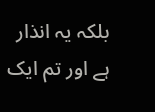بلکہ یہ انذار ہے اور تم ایک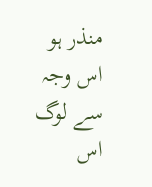منذر ہو اس وجہ سے لوگ اس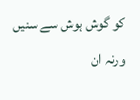کو گوش ہوش سے سنیں ورنہ ان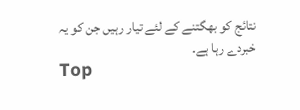نتائج کو بھگتنے کے لئے تیار رہیں جن کو یہ خبردے رہا ہے۔
Top